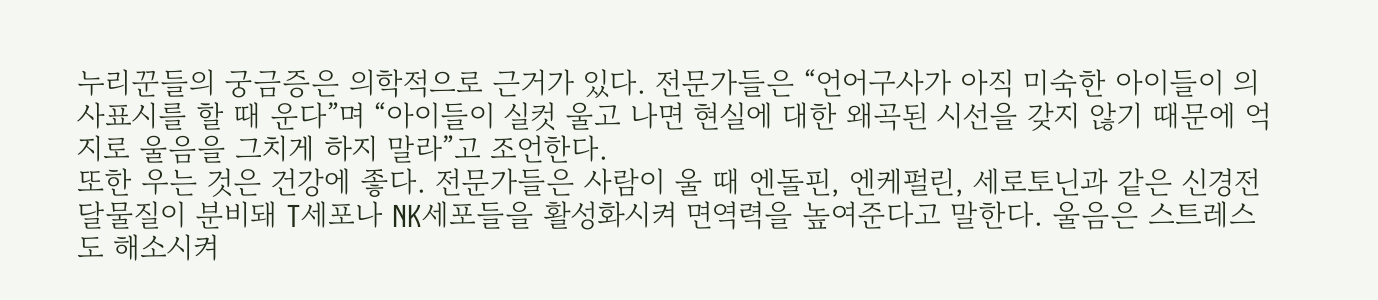누리꾼들의 궁금증은 의학적으로 근거가 있다. 전문가들은 “언어구사가 아직 미숙한 아이들이 의사표시를 할 때 운다”며 “아이들이 실컷 울고 나면 현실에 대한 왜곡된 시선을 갖지 않기 때문에 억지로 울음을 그치게 하지 말라”고 조언한다.
또한 우는 것은 건강에 좋다. 전문가들은 사람이 울 때 엔돌핀, 엔케펄린, 세로토닌과 같은 신경전달물질이 분비돼 T세포나 NK세포들을 활성화시켜 면역력을 높여준다고 말한다. 울음은 스트레스도 해소시켜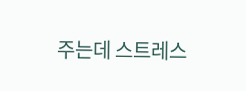주는데 스트레스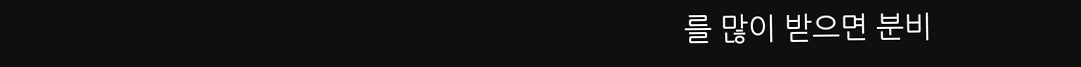를 많이 받으면 분비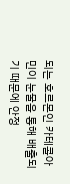되는 호르몬인 카테콜아민이 눈물을 통해 배출되기 때문에 안정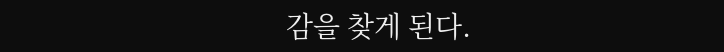감을 찾게 된다.